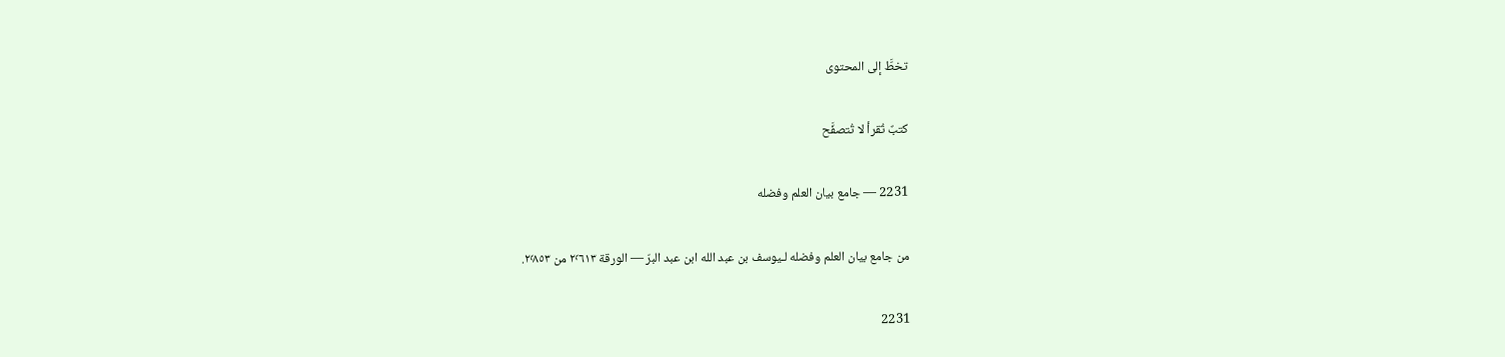تخطَّ إلى المحتوى

كتبٌ تُقرأ لا تُتصفَّح

2231 — جامع بيان العلم وفضله

من جامع بيان العلم وفضله لـيوسف بن عبد الله ابن عبد البرّ — الورقة ٢٬٦١٣ من ٢٬٨٥٣.

2231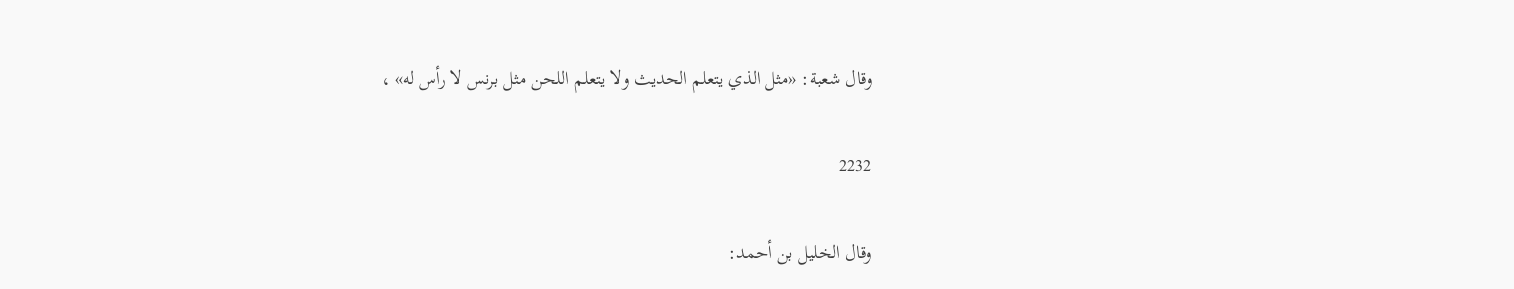وقال شعبة: «مثل الذي يتعلم الحديث ولا يتعلم اللحن مثل برنس لا رأس له» ،

2232

وقال الخليل بن أحمد: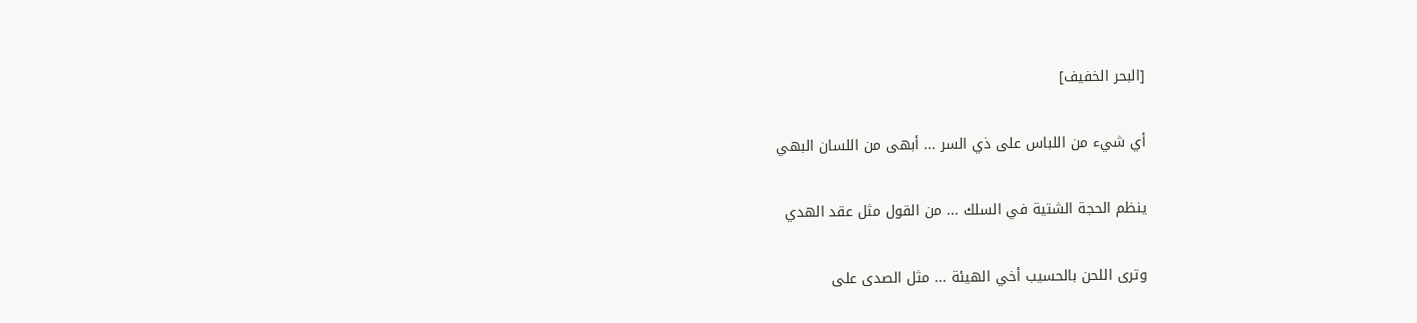[البحر الخفيف]

أي شيء من اللباس على ذي السر ... أبهى من اللسان البهي

ينظم الحجة الشتية في السلك ... من القول مثل عقد الهدي

وترى اللحن بالحسيب أخي الهيئة ... مثل الصدى على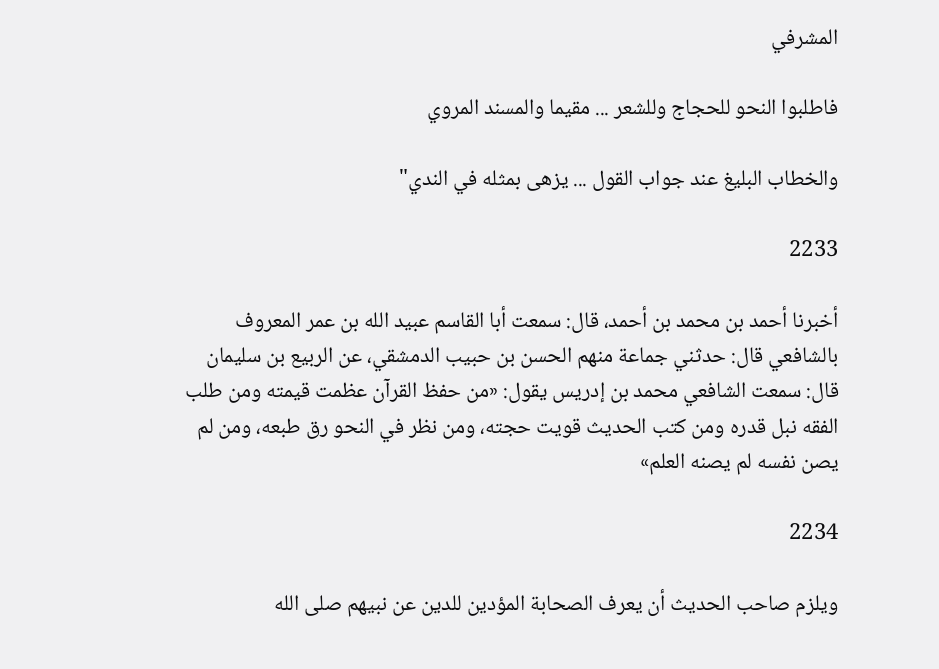المشرفي

فاطلبوا النحو للحجاج وللشعر ... مقيما والمسند المروي

والخطاب البليغ عند جواب القول ... يزهى بمثله في الندي"

2233

أخبرنا أحمد بن محمد بن أحمد، قال: سمعت أبا القاسم عبيد الله بن عمر المعروف بالشافعي قال: حدثني جماعة منهم الحسن بن حبيب الدمشقي، عن الربيع بن سليمان قال: سمعت الشافعي محمد بن إدريس يقول: «من حفظ القرآن عظمت قيمته ومن طلب الفقه نبل قدره ومن كتب الحديث قويت حجته، ومن نظر في النحو رق طبعه، ومن لم يصن نفسه لم يصنه العلم»

2234

ويلزم صاحب الحديث أن يعرف الصحابة المؤدين للدين عن نبيهم صلى الله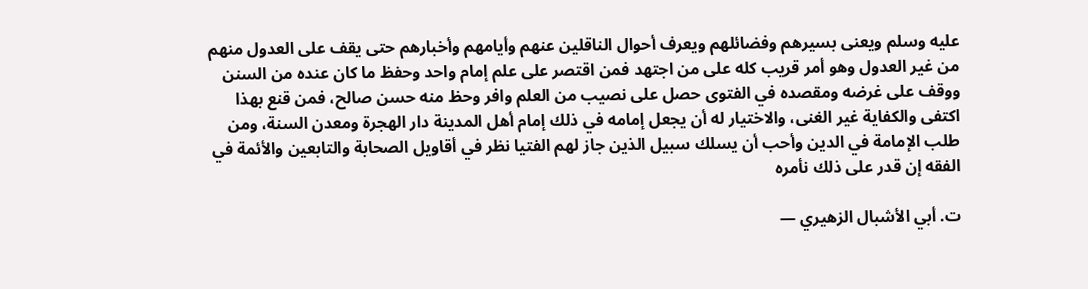عليه وسلم ويعنى بسيرهم وفضائلهم ويعرف أحوال الناقلين عنهم وأيامهم وأخبارهم حتى يقف على العدول منهم من غير العدول وهو أمر قريب كله على من اجتهد فمن اقتصر على علم إمام واحد وحفظ ما كان عنده من السنن ووقف على غرضه ومقصده في الفتوى حصل على نصيب من العلم وافر وحظ منه حسن صالح، فمن قنع بهذا اكتفى والكفاية غير الغنى، والاختيار له أن يجعل إمامه في ذلك إمام أهل المدينة دار الهجرة ومعدن السنة، ومن طلب الإمامة في الدين وأحب أن يسلك سبيل الذين جاز لهم الفتيا نظر في أقاويل الصحابة والتابعين والأئمة في الفقه إن قدر على ذلك نأمره

ت. أبي الأشبال الزهيري —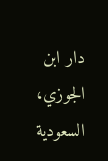دار ابن الجوزي، السعودية